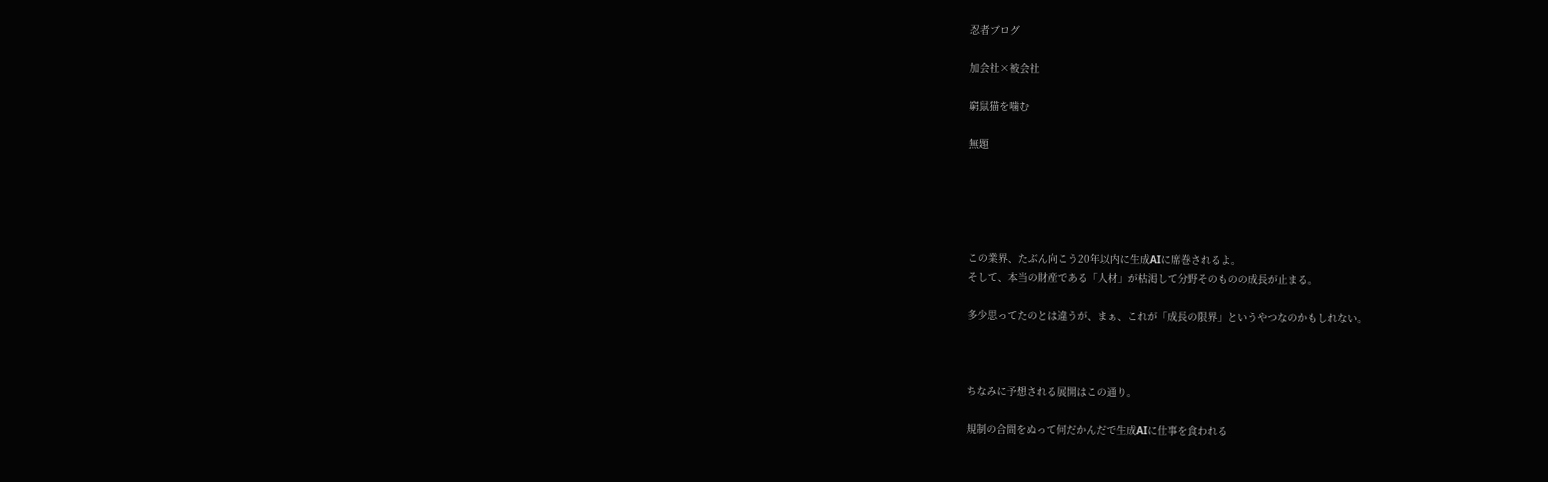忍者ブログ

加会社×被会社

窮鼠猫を噛む

無題





この業界、たぶん向こう20年以内に生成AIに席巻されるよ。
そして、本当の財産である「人材」が枯渇して分野そのものの成長が止まる。

多少思ってたのとは違うが、まぁ、これが「成長の限界」というやつなのかもしれない。



ちなみに予想される展開はこの通り。

規制の合間をぬって何だかんだで生成AIに仕事を食われる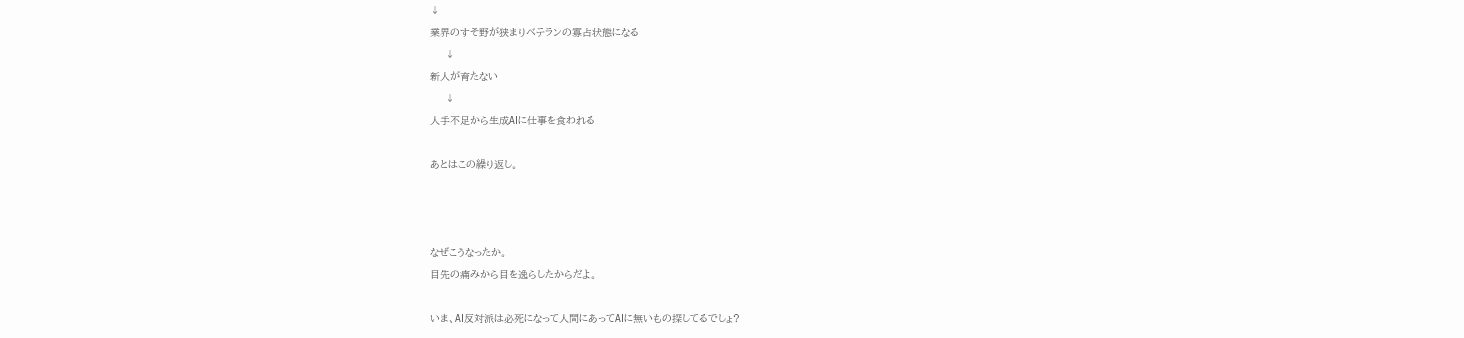↓
業界のすそ野が狭まりベテランの寡占状態になる
     ↓
新人が育たない
     ↓
人手不足から生成AIに仕事を食われる

あとはこの繰り返し。



なぜこうなったか。
目先の痛みから目を逸らしたからだよ。

いま、AI反対派は必死になって人間にあってAIに無いもの探してるでしょ?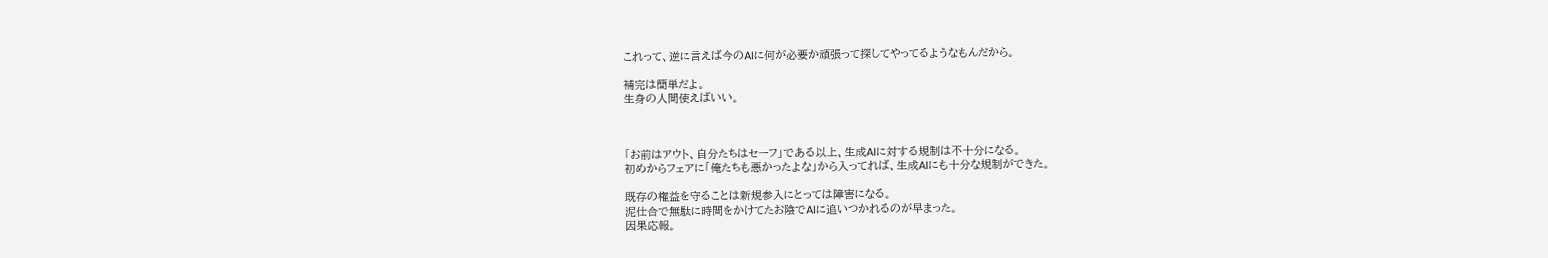これって、逆に言えば今のAIに何が必要か頑張って探してやってるようなもんだから。

補完は簡単だよ。
生身の人間使えばいい。



「お前はアウト、自分たちはセーフ」である以上、生成AIに対する規制は不十分になる。
初めからフェアに「俺たちも悪かったよな」から入ってれば、生成AIにも十分な規制ができた。

既存の権益を守ることは新規参入にとっては障害になる。
泥仕合で無駄に時間をかけてたお陰でAIに追いつかれるのが早まった。
因果応報。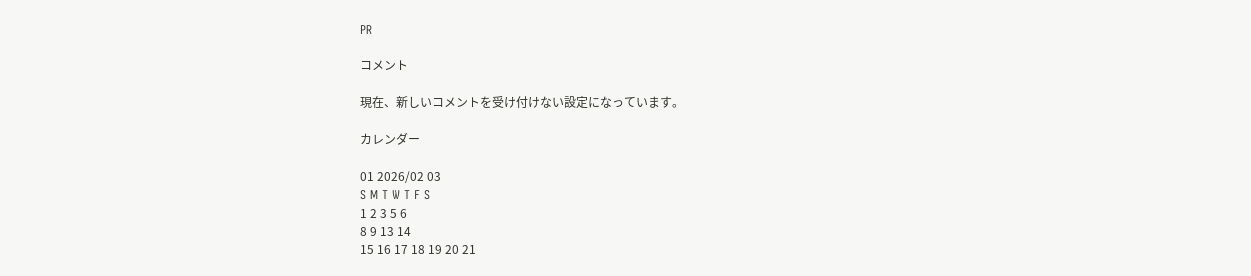PR

コメント

現在、新しいコメントを受け付けない設定になっています。

カレンダー

01 2026/02 03
S M T W T F S
1 2 3 5 6
8 9 13 14
15 16 17 18 19 20 21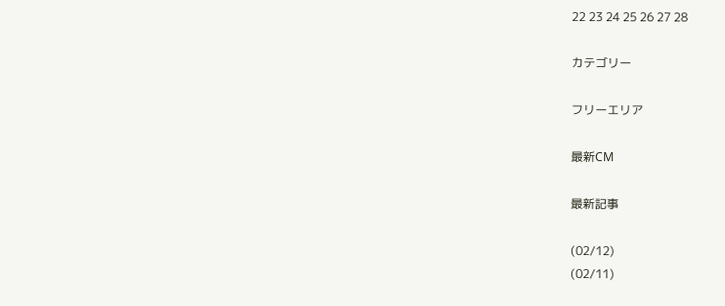22 23 24 25 26 27 28

カテゴリー

フリーエリア

最新CM

最新記事

(02/12)
(02/11)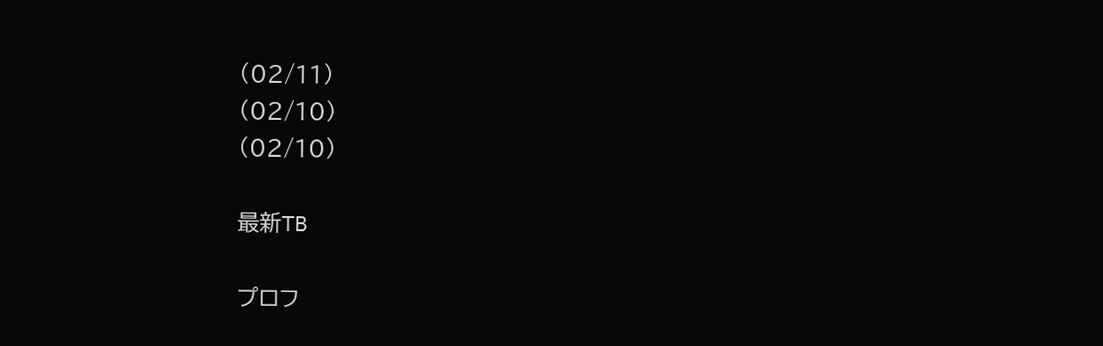(02/11)
(02/10)
(02/10)

最新TB

プロフ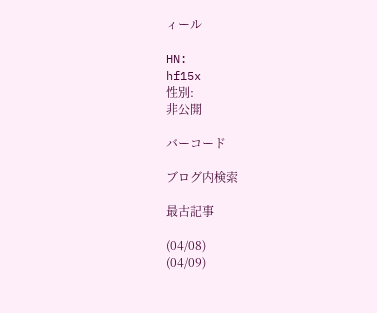ィール

HN:
hf15x
性別:
非公開

バーコード

ブログ内検索

最古記事

(04/08)
(04/09)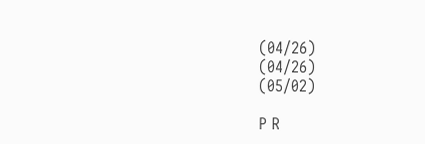(04/26)
(04/26)
(05/02)

P R